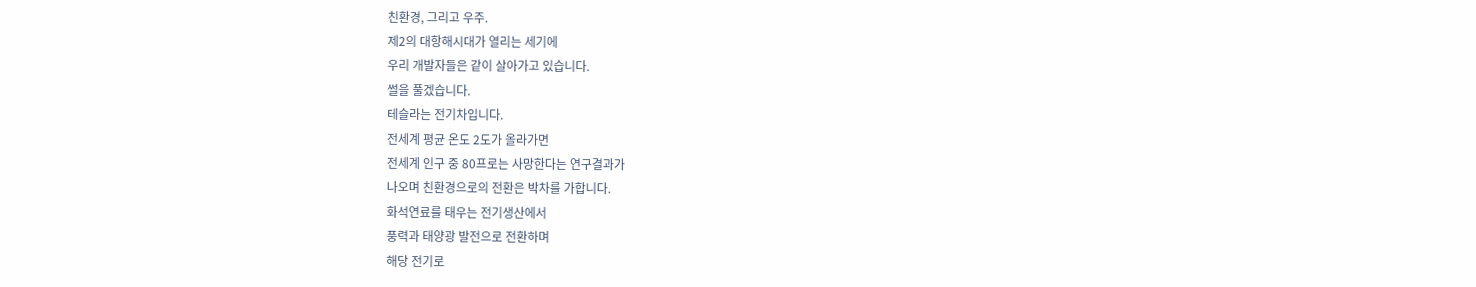친환경, 그리고 우주.
제2의 대항해시대가 열리는 세기에
우리 개발자들은 같이 살아가고 있습니다.
썰을 풀겠습니다.
테슬라는 전기차입니다.
전세계 평균 온도 2도가 올라가면
전세계 인구 중 80프로는 사망한다는 연구결과가
나오며 친환경으로의 전환은 박차를 가합니다.
화석연료를 태우는 전기생산에서
풍력과 태양광 발전으로 전환하며
해당 전기로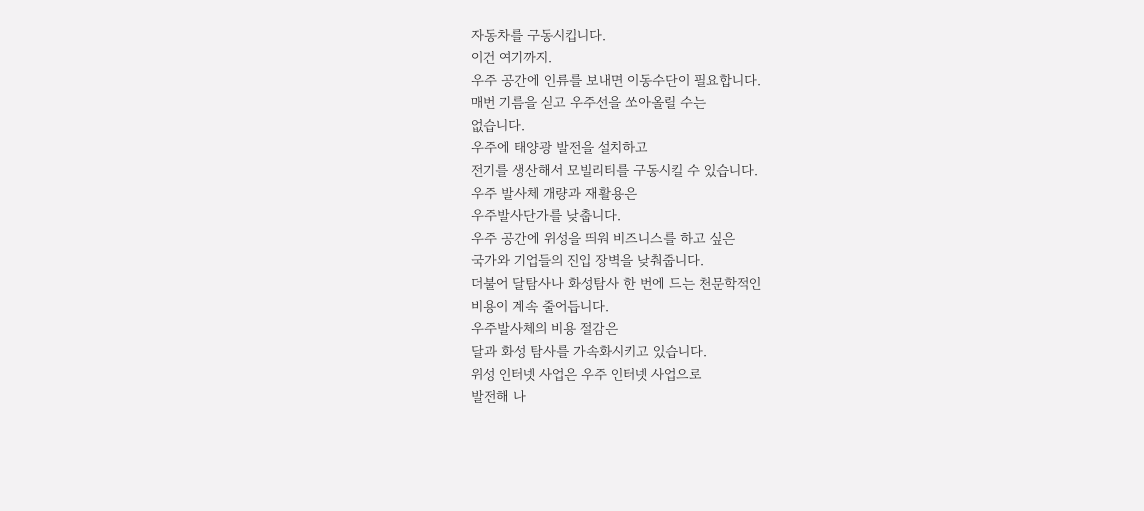자동차를 구동시킵니다.
이건 여기까지.
우주 공간에 인류를 보내면 이동수단이 필요합니다.
매번 기름을 싣고 우주선을 쏘아올릴 수는
없습니다.
우주에 태양광 발전을 설치하고
전기를 생산해서 모빌리티를 구동시킬 수 있습니다.
우주 발사체 개량과 재활용은
우주발사단가를 낮춥니다.
우주 공간에 위성을 띄워 비즈니스를 하고 싶은
국가와 기업들의 진입 장벽을 낮춰줍니다.
더불어 달탐사나 화성탐사 한 번에 드는 천문학적인
비용이 계속 줄어듭니다.
우주발사체의 비용 절감은
달과 화성 탐사를 가속화시키고 있습니다.
위성 인터넷 사업은 우주 인터넷 사업으로
발전해 나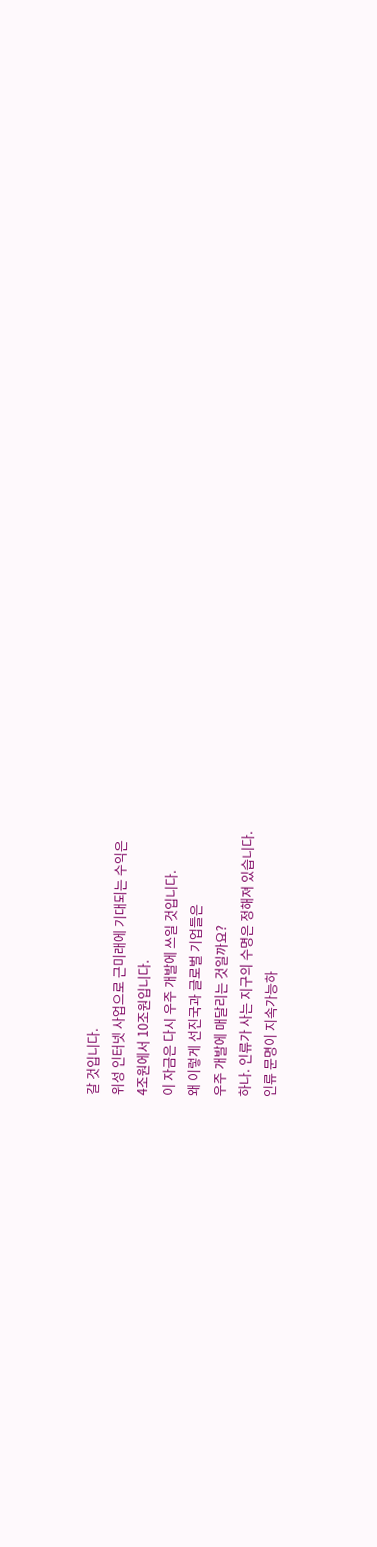갈 것입니다.
위성 인터넷 사업으로 근미래에 기대되는 수익은
4조원에서 10조원입니다.
이 자금은 다시 우주 개발에 쓰일 것입니다.
왜 이렇게 선진국과 글로벌 기업들은
우주 개발에 매달리는 것일까요?
하나. 인류가 사는 지구의 수명은 정해져 있습니다.
인류 문명이 지속가능하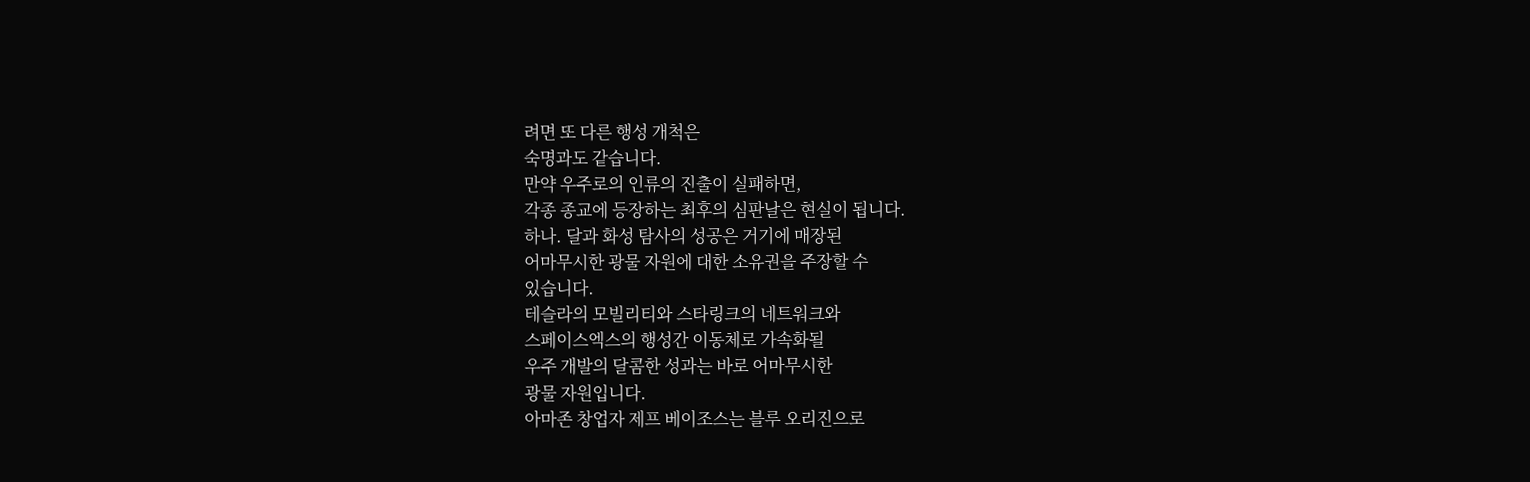려면 또 다른 행성 개척은
숙명과도 같습니다.
만약 우주로의 인류의 진출이 실패하면,
각종 종교에 등장하는 최후의 심판날은 현실이 됩니다.
하나. 달과 화성 탐사의 성공은 거기에 매장된
어마무시한 광물 자원에 대한 소유권을 주장할 수
있습니다.
테슬라의 모빌리티와 스타링크의 네트워크와
스페이스엑스의 행성간 이동체로 가속화될
우주 개발의 달콤한 성과는 바로 어마무시한
광물 자원입니다.
아마존 창업자 제프 베이조스는 블루 오리진으로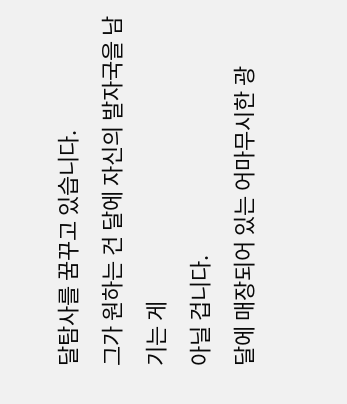달탐사를 꿈꾸고 있습니다.
그가 원하는 건 달에 자신의 발자국을 남기는 게
아닐 겁니다.
달에 매장되어 있는 어마무시한 광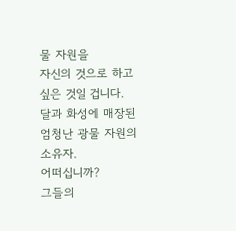물 자원을
자신의 것으로 하고 싶은 것일 겁니다.
달과 화성에 매장된 엄청난 광물 자원의 소유자.
어떠십니까?
그들의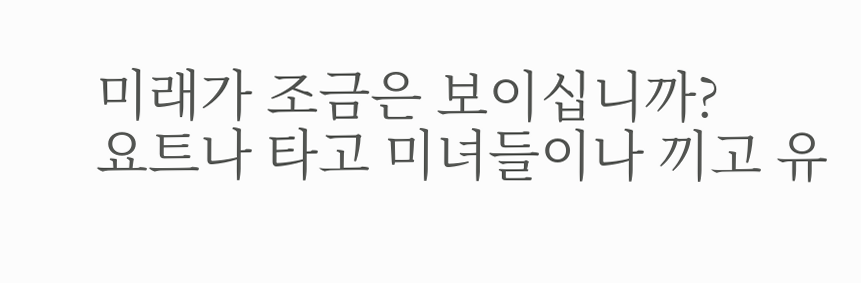미래가 조금은 보이십니까?
요트나 타고 미녀들이나 끼고 유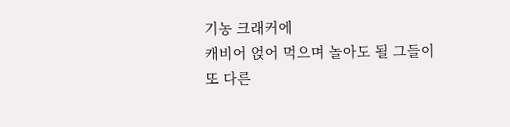기농 크래커에
캐비어 얹어 먹으며 놀아도 될 그들이
또 다른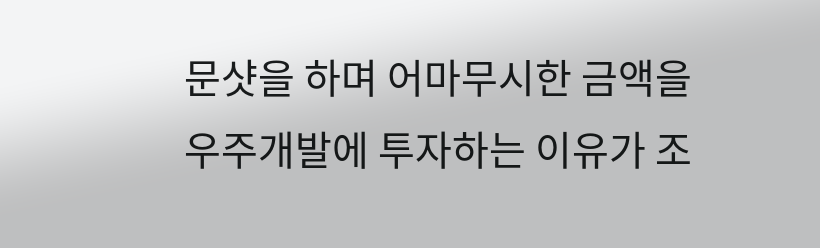문샷을 하며 어마무시한 금액을
우주개발에 투자하는 이유가 조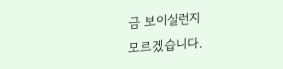금 보이실런지
모르겠습니다.